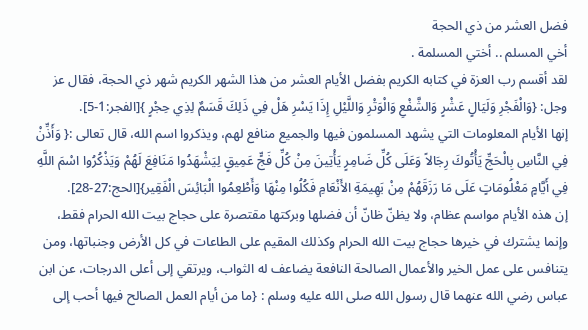فضل العشر من ذي الحجة
أخي المسلم .. أختي المسلمة .
لقد أقسم رب العزة في كتابه الكريم بفضل الأيام العشر من هذا الشهر الكريم شهر ذي الحجة، فقال عز وجل: {وَالْفَجْرِ وَلَيَالٍ عَشْرٍ وَالشَّفْعِ وَالْوَتْرِ وَاللَّيْلِ إِذَا يَسْرِ هَلْ فِي ذَلِكَ قَسَمٌ لِذِي حِجْرٍ }[الفجر:1-5].
إنها الأيام المعلومات التي يشهد المسلمون فيها والجميع منافع لهم، ويذكروا اسم الله، قال تعالى :{ وَأَذِّنْ فِي النَّاسِ بِالْحَجِّ يَأْتُوكَ رِجَالاً وَعَلَى كُلِّ ضَامِرٍ يَأْتِينَ مِنْ كُلِّ فَجٍّ عَمِيقٍ لِيَشْهَدُوا مَنَافِعَ لَهُمْ وَيَذْكُرُوا اسْمَ اللَّهِ فِي أَيَّامٍ مَعْلُومَاتٍ عَلَى مَا رَزَقَهُمْ مِنْ بَهِيمَةِ الأَنْعَامِ فَكُلُوا مِنْهَا وَأَطْعِمُوا الْبَائِسَ الْفَقِير}[الحج:27-28].
إن هذه الأيام مواسم عظام، ولا يظنّ ظانّ أن فضلها وبركتها مقتصرة على حجاج بيت الله الحرام فقط، وإنما يشترك في خيرها حجاج بيت الله الحرام وكذلك المقيم على الطاعات في كل الأرض وجنباتها، ومن يتنافس على عمل الخير والأعمال الصالحة النافعة يضاعف له الثواب، ويرتقي إلى أعلى الدرجات، عن ابن عباس رضي الله عنهما قال رسول الله صلى الله عليه وسلم : {ما من أيام العمل الصالح فيها أحب إلى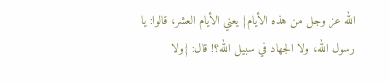الله عز وجل من هذه الأيام} يعني الأيام العشر، قالوا: يا رسول الله، ولا الجهاد في سبيل الله؟! قال: {ولا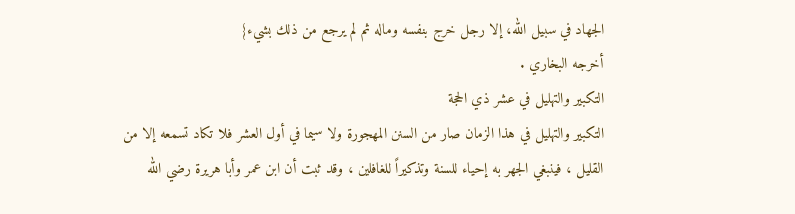الجهاد في سبيل الله، إلا رجل خرج بنفسه وماله ثم لم يرجع من ذلك بشيء}
أخرجه البخاري .
التكبير والتهليل في عشر ذي الحجة
التكبير والتهليل في هذا الزمان صار من السنن المهجورة ولا سيما في أول العشر فلا تكاد تسمعه إلا من القليل ، فينبغي الجهر به إحياء للسنة وتذكيراً للغافلين ، وقد ثبت أن ابن عمر وأبا هريرة رضي الله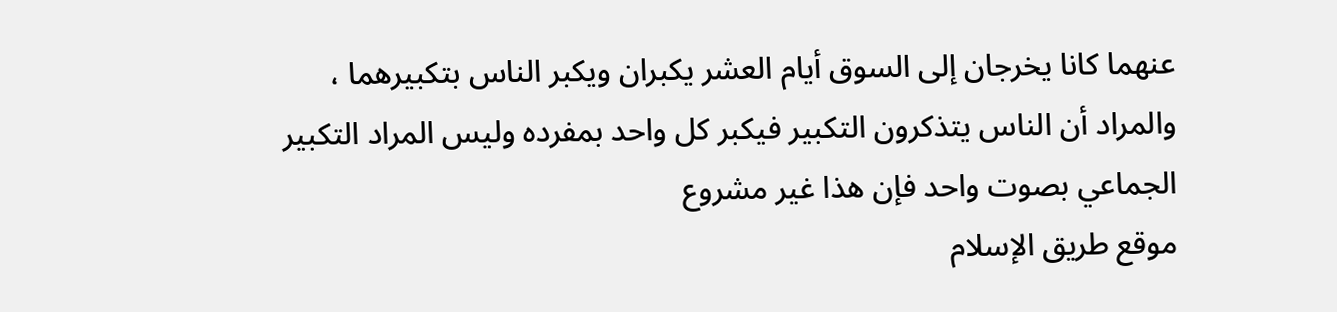عنهما كانا يخرجان إلى السوق أيام العشر يكبران ويكبر الناس بتكبيرهما ، والمراد أن الناس يتذكرون التكبير فيكبر كل واحد بمفرده وليس المراد التكبير الجماعي بصوت واحد فإن هذا غير مشروع
موقع طريق الإسلام